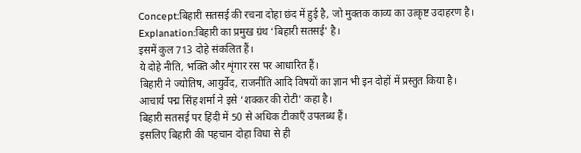Concept:बिहारी सतसई की रचना दोहा छंद में हुई है, जो मुक्तक काव्य का उत्कृष्ट उदाहरण है।
Explanation:बिहारी का प्रमुख ग्रंथ ‘बिहारी सतसई’ है।
इसमें कुल 713 दोहे संकलित हैं।
ये दोहे नीति, भक्ति और शृंगार रस पर आधारित हैं।
बिहारी ने ज्योतिष, आयुर्वेद, राजनीति आदि विषयों का ज्ञान भी इन दोहों में प्रस्तुत किया है।
आचार्य पद्म सिंह शर्मा ने इसे ‘शक्कर की रोटी’ कहा है।
बिहारी सतसई पर हिंदी में 50 से अधिक टीकाएँ उपलब्ध हैं।
इसलिए बिहारी की पहचान दोहा विधा से ही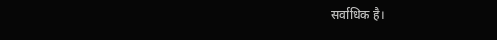सर्वाधिक है।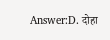Answer:D. दोहा